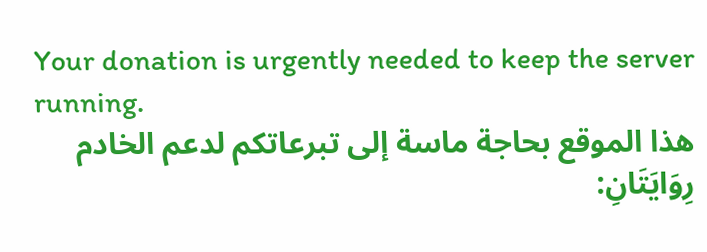Your donation is urgently needed to keep the server running.
هذا الموقع بحاجة ماسة إلى تبرعاتكم لدعم الخادم
رِوَايَتَانِ: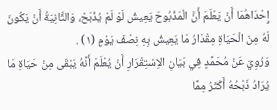إِحْدَاهُمَا أَنْ يَعْلَمَ أَنَّ الْمَذْبُوحَ يَعِيشُ لَوْ لَمْ يُذْبَحْ، وَالثَّانِيَةُ أَنْ يَكُونَ لَهُ مِنَ الْحَيَاةِ مِقْدَارُ مَا يَعِيشُ بِهِ نِصْفَ يَوْمٍ (١) .
وَرُوِيَ عَنْ مُحَمَّدٍ فِي بَيَانِ الاِسْتِقْرَارِ أَنْ يُعْلَمَ أَنَّهُ يَبْقَى مِنْ حَيَاةِ مَا يُرَادُ ذَبْحُهُ أَكْثَرُ مِمَّا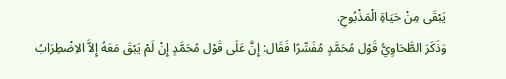يَبْقَى مِنْ حَيَاةِ الْمَذْبُوحِ.
وَذَكَرَ الطَّحَاوِيُّ قَوْل مُحَمَّدٍ مُفَسِّرًا فَقَال: إِنَّ عَلَى قَوْل مُحَمَّدٍ إِنْ لَمْ يَبْقَ مَعَهُ إِلاَّ الاِضْطِرَابُ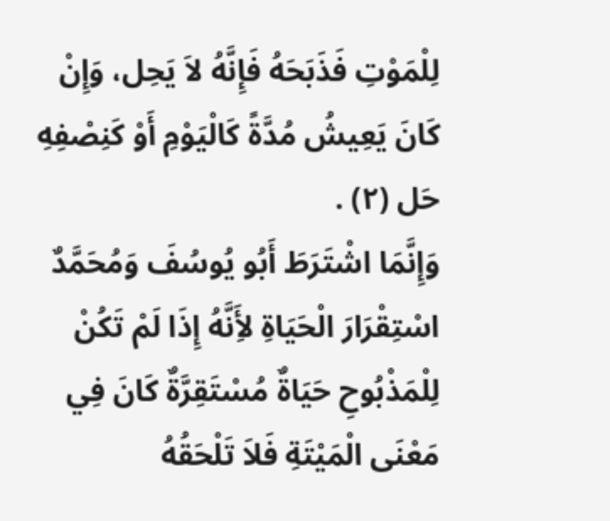لِلْمَوْتِ فَذَبَحَهُ فَإِنَّهُ لاَ يَحِل، وَإِنْ كَانَ يَعِيشُ مُدَّةً كَالْيَوْمِ أَوْ كَنِصْفِهِ حَل (٢) .
وَإِنَّمَا اشْتَرَطَ أَبُو يُوسُفَ وَمُحَمَّدٌ اسْتِقْرَارَ الْحَيَاةِ لأَِنَّهُ إِذَا لَمْ تَكُنْ لِلْمَذْبُوحِ حَيَاةٌ مُسْتَقِرَّةٌ كَانَ فِي مَعْنَى الْمَيْتَةِ فَلاَ تَلْحَقُهُ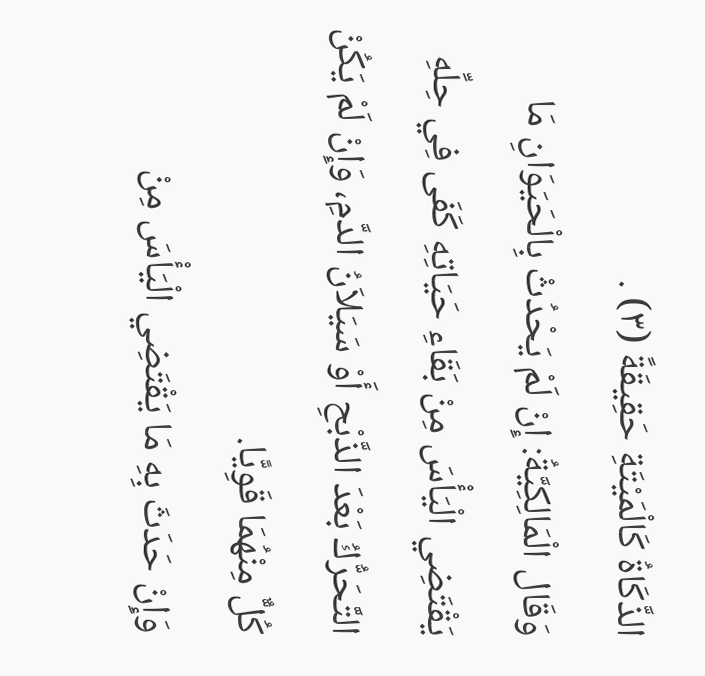الذَّكَاةُ كَالْمَيْتَةِ حَقِيقَةً (٣) .
وَقَال الْمَالِكِيَّةُ: إِنْ لَمْ يَحْدُثْ بِالْحَيَوَانِ مَا يَقْتَضِي الْيَأْسَ مِنْ بَقَاءِ حَيَاتِهِ كَفَى فِي حِلِّهِ التَّحَرُّكُ بَعْدَ الذَّبْحِ أَوْ سَيَلاَنُ الدَّمِ، وَإِنْ لَمْ يَكُنْ كُلٌّ مِنْهُمَا قَوِيًّا.
وَإِنْ حَدَثَ بِهِ مَا يَقْتَضِي الْيَأْسَ مِنْ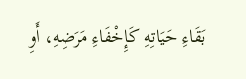بَقَاءِ حَيَاتِهِ كَإِخْفَاءِ مَرَضِهِ، أَوِ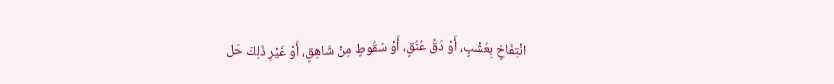انْتِفَاخٍ بِعُشْبٍ، أَوْ دَقِّ عُنُقٍ، أَوْ سُقُوطٍ مِنْ شَاهِقٍ، أَوْ غَيْرِ ذَلِكَ حَل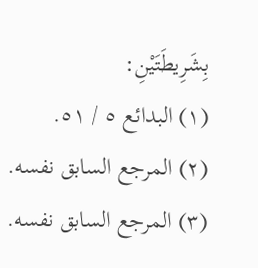بِشَرِيطَتَيْنِ:
(١) البدائع ٥ / ٥١.
(٢) المرجع السابق نفسه.
(٣) المرجع السابق نفسه.